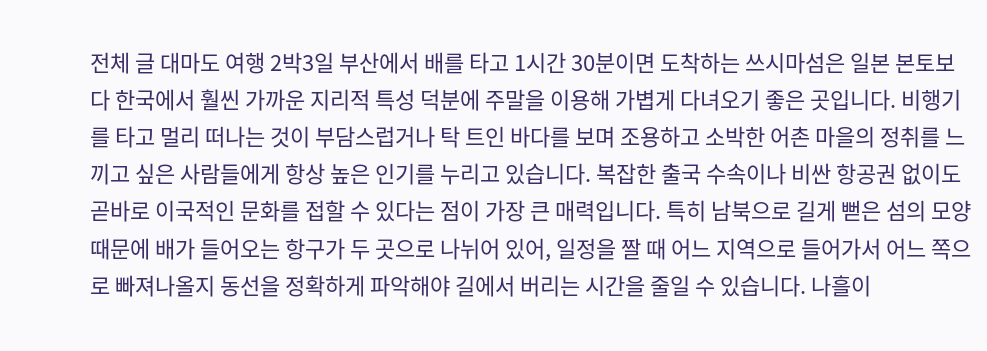전체 글 대마도 여행 2박3일 부산에서 배를 타고 1시간 30분이면 도착하는 쓰시마섬은 일본 본토보다 한국에서 훨씬 가까운 지리적 특성 덕분에 주말을 이용해 가볍게 다녀오기 좋은 곳입니다. 비행기를 타고 멀리 떠나는 것이 부담스럽거나 탁 트인 바다를 보며 조용하고 소박한 어촌 마을의 정취를 느끼고 싶은 사람들에게 항상 높은 인기를 누리고 있습니다. 복잡한 출국 수속이나 비싼 항공권 없이도 곧바로 이국적인 문화를 접할 수 있다는 점이 가장 큰 매력입니다. 특히 남북으로 길게 뻗은 섬의 모양 때문에 배가 들어오는 항구가 두 곳으로 나뉘어 있어, 일정을 짤 때 어느 지역으로 들어가서 어느 쪽으로 빠져나올지 동선을 정확하게 파악해야 길에서 버리는 시간을 줄일 수 있습니다. 나흘이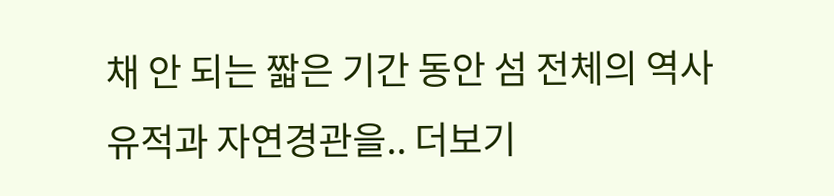채 안 되는 짧은 기간 동안 섬 전체의 역사 유적과 자연경관을.. 더보기